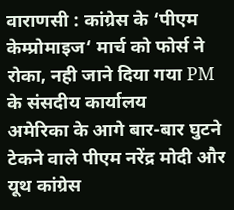वाराणसी : कांग्रेस के ‘पीएम केम्प्रोमाइज‘ मार्च को फोर्स ने रोका, नही जाने दिया गया PM के संसदीय कार्यालय
अमेरिका के आगे बार-बार घुटने टेकने वाले पीएम नरेंद्र मोदी और यूथ कांग्रेस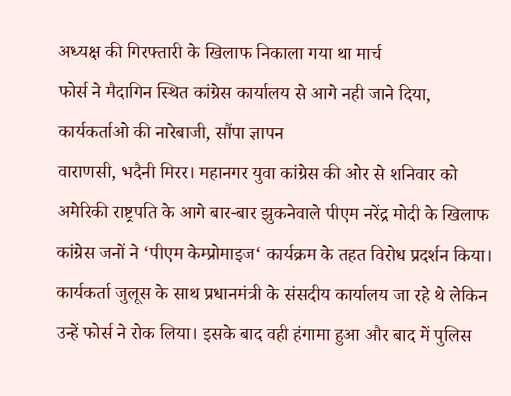अध्यक्ष की गिरफ्तारी के खिलाफ निकाला गया था मार्च
फोर्स ने मैदागिन स्थित कांग्रेस कार्यालय से आगे नही जाने दिया, कार्यकर्ताओ की नारेबाजी, सौंपा ज्ञापन
वाराणसी, भदैनी मिरर। महानगर युवा कांग्रेस की ओर से शनिवार को अमेरिकी राष्ट्रपति के आगे बार-बार झुकनेवाले पीएम नरेंद्र मोदी के खिलाफ कांग्रेस जनों ने ‘पीएम केम्प्रोमाइज‘ कार्यक्रम के तहत विरोध प्रदर्शन किया। कार्यकर्ता जुलूस के साथ प्रधानमंत्री के संसदीय कार्यालय जा रहे थे लेकिन उन्हें फोर्स ने रोक लिया। इसके बाद वही हंगामा हुआ और बाद में पुलिस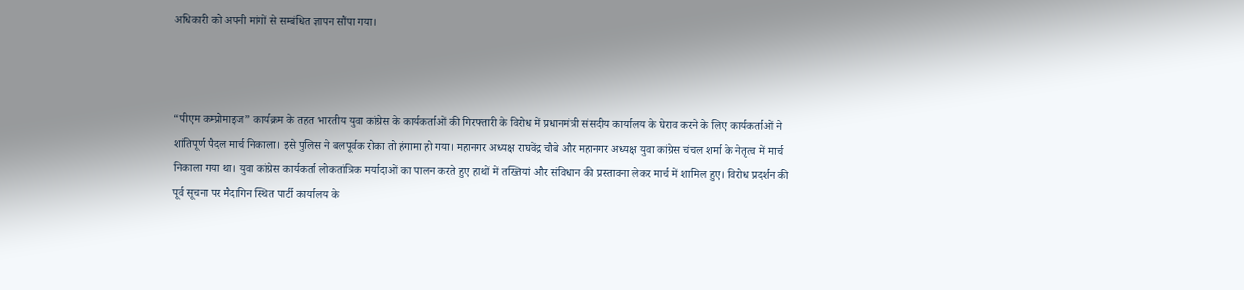अधिकारी को अपनी मांगों से सम्बंधित ज्ञापन सौंपा गया।



“पीएम कम्प्रोमाइज” कार्यक्रम के तहत भारतीय युवा कांग्रेस के कार्यकर्ताओं की गिरफ्तारी के विरोध में प्रधानमंत्री संसदीय कार्यालय के घेराव करने के लिए कार्यकर्ताओं ने शांतिपूर्ण पैदल मार्च निकाला। इसे पुलिस ने बलपूर्वक रोका तो हंगामा हो गया। महानगर अध्यक्ष राघवेंद्र चौबे और महानगर अध्यक्ष युवा कांग्रेस चंचल शर्मा के नेतृत्व में मार्च निकाला गया था। युवा कांग्रेस कार्यकर्ता लोकतांत्रिक मर्यादाओं का पालन करते हुए हाथों में तख्तियां और संविधान की प्रस्तावना लेकर मार्च में शामिल हुए। विरोध प्रदर्शन की पूर्व सूचना पर मैदागिन स्थित पार्टी कार्यालय के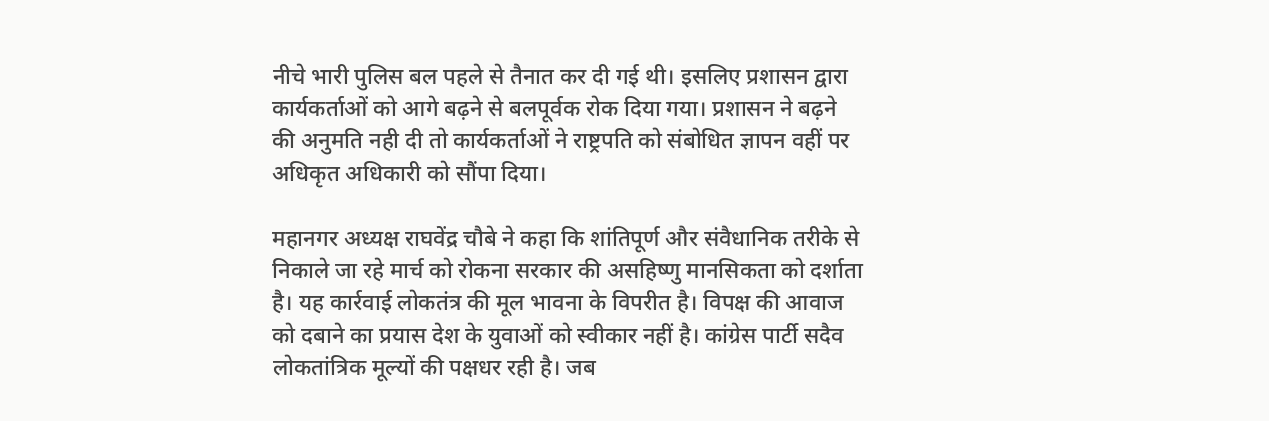नीचे भारी पुलिस बल पहले से तैनात कर दी गई थी। इसलिए प्रशासन द्वारा कार्यकर्ताओं को आगे बढ़ने से बलपूर्वक रोक दिया गया। प्रशासन ने बढ़ने की अनुमति नही दी तो कार्यकर्ताओं ने राष्ट्रपति को संबोधित ज्ञापन वहीं पर अधिकृत अधिकारी को सौंपा दिया।

महानगर अध्यक्ष राघवेंद्र चौबे ने कहा कि शांतिपूर्ण और संवैधानिक तरीके से निकाले जा रहे मार्च को रोकना सरकार की असहिष्णु मानसिकता को दर्शाता है। यह कार्रवाई लोकतंत्र की मूल भावना के विपरीत है। विपक्ष की आवाज को दबाने का प्रयास देश के युवाओं को स्वीकार नहीं है। कांग्रेस पार्टी सदैव लोकतांत्रिक मूल्यों की पक्षधर रही है। जब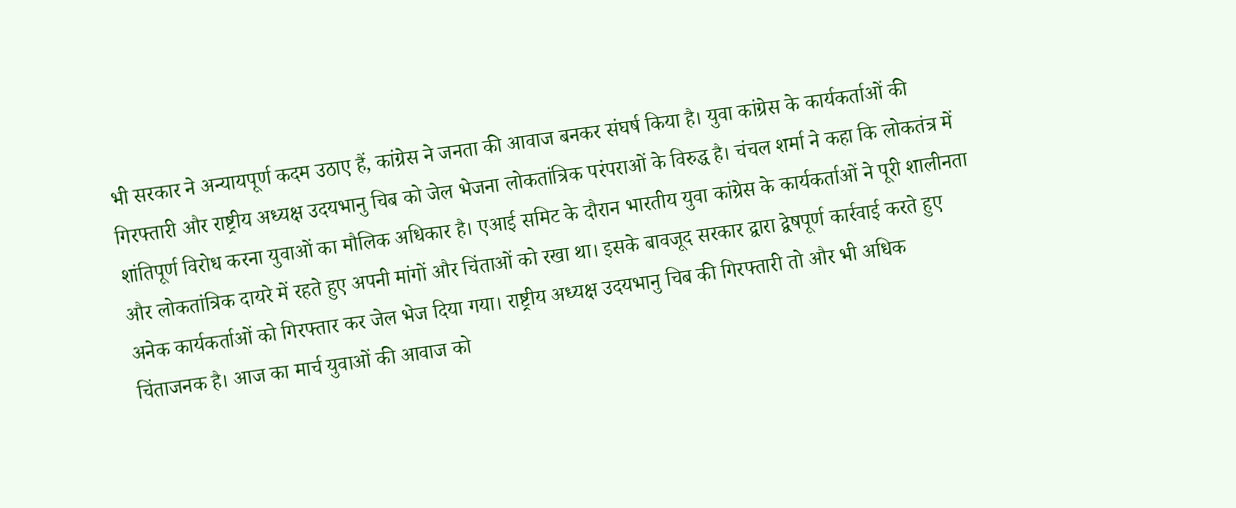भी सरकार ने अन्यायपूर्ण कदम उठाए हैं, कांग्रेस ने जनता की आवाज बनकर संघर्ष किया है। युवा कांग्रेस के कार्यकर्ताओं की गिरफ्तारी और राष्ट्रीय अध्यक्ष उदयभानु चिब को जेल भेजना लोकतांत्रिक परंपराओं के विरुद्ध है। चंचल शर्मा ने कहा कि लोकतंत्र में शांतिपूर्ण विरोध करना युवाओं का मौलिक अधिकार है। एआई समिट के दौरान भारतीय युवा कांग्रेस के कार्यकर्ताओं ने पूरी शालीनता और लोकतांत्रिक दायरे में रहते हुए अपनी मांगों और चिंताओं को रखा था। इसके बावजूद सरकार द्वारा द्वेषपूर्ण कार्रवाई करते हुए अनेक कार्यकर्ताओं को गिरफ्तार कर जेल भेज दिया गया। राष्ट्रीय अध्यक्ष उदयभानु चिब की गिरफ्तारी तो और भी अधिक चिंताजनक है। आज का मार्च युवाओं की आवाज को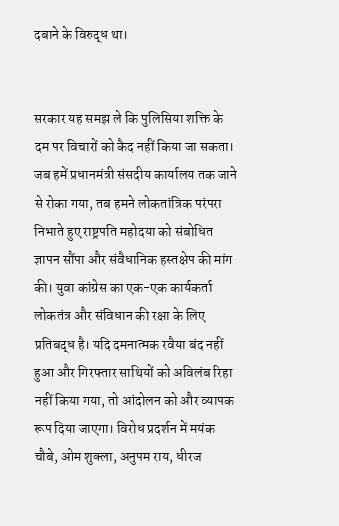दबाने के विरुद्ध था।


सरकार यह समझ ले कि पुलिसिया शक्ति के दम पर विचारों को कैद नहीं किया जा सकता। जब हमें प्रधानमंत्री संसदीय कार्यालय तक जाने से रोका गया, तब हमने लोकतांत्रिक परंपरा निभाते हुए राष्ट्रपति महोदया को संबोधित ज्ञापन सौंपा और संवैधानिक हस्तक्षेप की मांग की। युवा कांग्रेस का एक-एक कार्यकर्ता लोकतंत्र और संविधान की रक्षा के लिए प्रतिबद्ध है। यदि दमनात्मक रवैया बंद नहीं हुआ और गिरफ्तार साथियों को अविलंब रिहा नहीं किया गया, तो आंदोलन को और व्यापक रूप दिया जाएगा। विरोध प्रदर्शन में मयंक चौबे, ओम शुक्ला, अनुपम राय, धीरज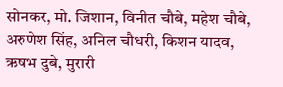सोनकर, मो. जिशान, विनीत चौबे, महेश चौबे, अरुणेश सिंह, अनिल चौधरी, किशन यादव, ऋषभ दुबे, मुरारी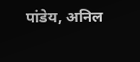पांडेय, अनिल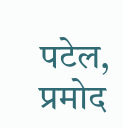पटेल, प्रमोद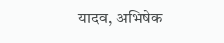यादव, अभिषेक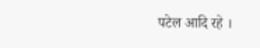पटेल आदि रहे ।